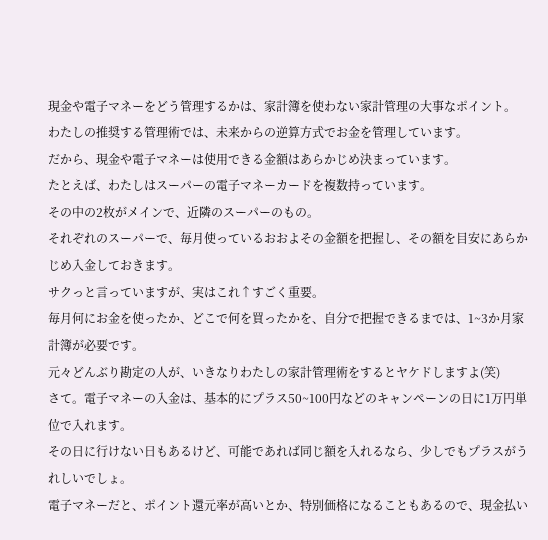現金や電子マネーをどう管理するかは、家計簿を使わない家計管理の大事なポイント。
わたしの推奨する管理術では、未来からの逆算方式でお金を管理しています。
だから、現金や電子マネーは使用できる金額はあらかじめ決まっています。
たとえば、わたしはスーパーの電子マネーカードを複数持っています。
その中の2枚がメインで、近隣のスーパーのもの。
それぞれのスーパーで、毎月使っているおおよその金額を把握し、その額を目安にあらかじめ入金しておきます。
サクっと言っていますが、実はこれ↑すごく重要。
毎月何にお金を使ったか、どこで何を買ったかを、自分で把握できるまでは、1~3か月家計簿が必要です。
元々どんぶり勘定の人が、いきなりわたしの家計管理術をするとヤケドしますよ(笑)
さて。電子マネーの入金は、基本的にプラス50~100円などのキャンペーンの日に1万円単位で入れます。
その日に行けない日もあるけど、可能であれば同じ額を入れるなら、少しでもプラスがうれしいでしょ。
電子マネーだと、ポイント還元率が高いとか、特別価格になることもあるので、現金払い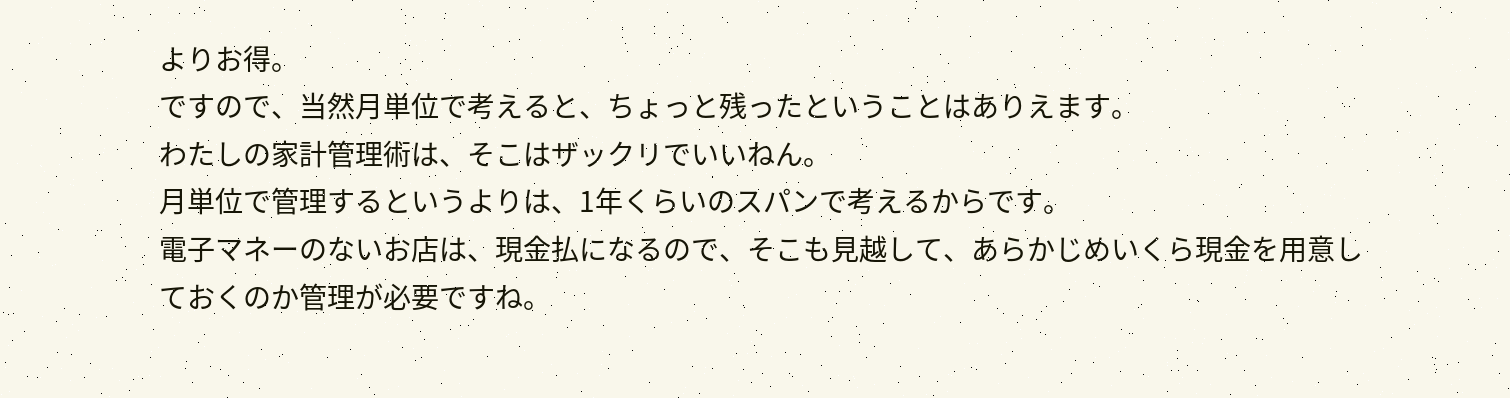よりお得。
ですので、当然月単位で考えると、ちょっと残ったということはありえます。
わたしの家計管理術は、そこはザックリでいいねん。
月単位で管理するというよりは、1年くらいのスパンで考えるからです。
電子マネーのないお店は、現金払になるので、そこも見越して、あらかじめいくら現金を用意しておくのか管理が必要ですね。